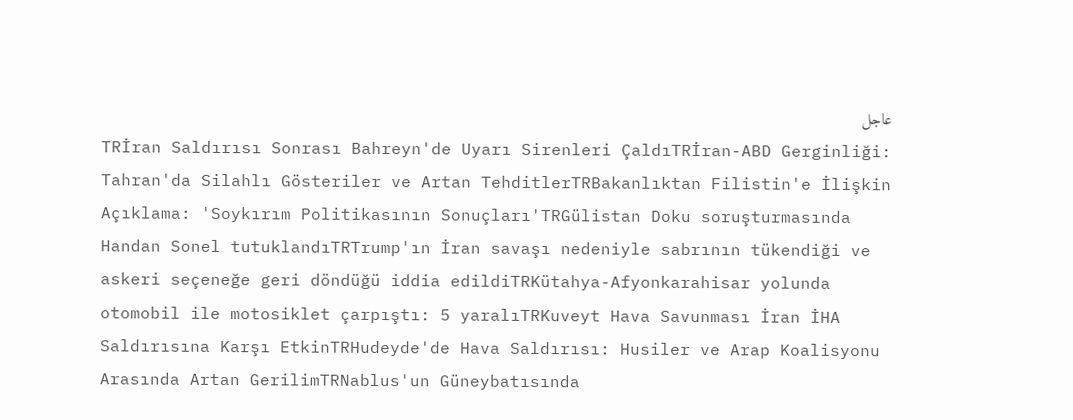عاجل
TRİran Saldırısı Sonrası Bahreyn'de Uyarı Sirenleri ÇaldıTRİran-ABD Gerginliği: Tahran'da Silahlı Gösteriler ve Artan TehditlerTRBakanlıktan Filistin'e İlişkin Açıklama: 'Soykırım Politikasının Sonuçları'TRGülistan Doku soruşturmasında Handan Sonel tutuklandıTRTrump'ın İran savaşı nedeniyle sabrının tükendiği ve askeri seçeneğe geri döndüğü iddia edildiTRKütahya-Afyonkarahisar yolunda otomobil ile motosiklet çarpıştı: 5 yaralıTRKuveyt Hava Savunması İran İHA Saldırısına Karşı EtkinTRHudeyde'de Hava Saldırısı: Husiler ve Arap Koalisyonu Arasında Artan GerilimTRNablus'un Güneybatısında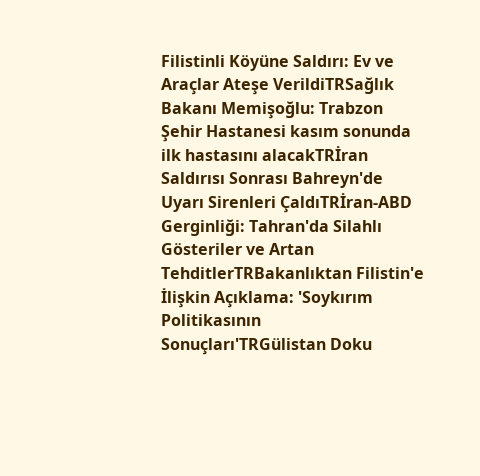Filistinli Köyüne Saldırı: Ev ve Araçlar Ateşe VerildiTRSağlık Bakanı Memişoğlu: Trabzon Şehir Hastanesi kasım sonunda ilk hastasını alacakTRİran Saldırısı Sonrası Bahreyn'de Uyarı Sirenleri ÇaldıTRİran-ABD Gerginliği: Tahran'da Silahlı Gösteriler ve Artan TehditlerTRBakanlıktan Filistin'e İlişkin Açıklama: 'Soykırım Politikasının Sonuçları'TRGülistan Doku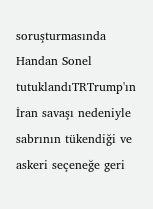soruşturmasında Handan Sonel tutuklandıTRTrump'ın İran savaşı nedeniyle sabrının tükendiği ve askeri seçeneğe geri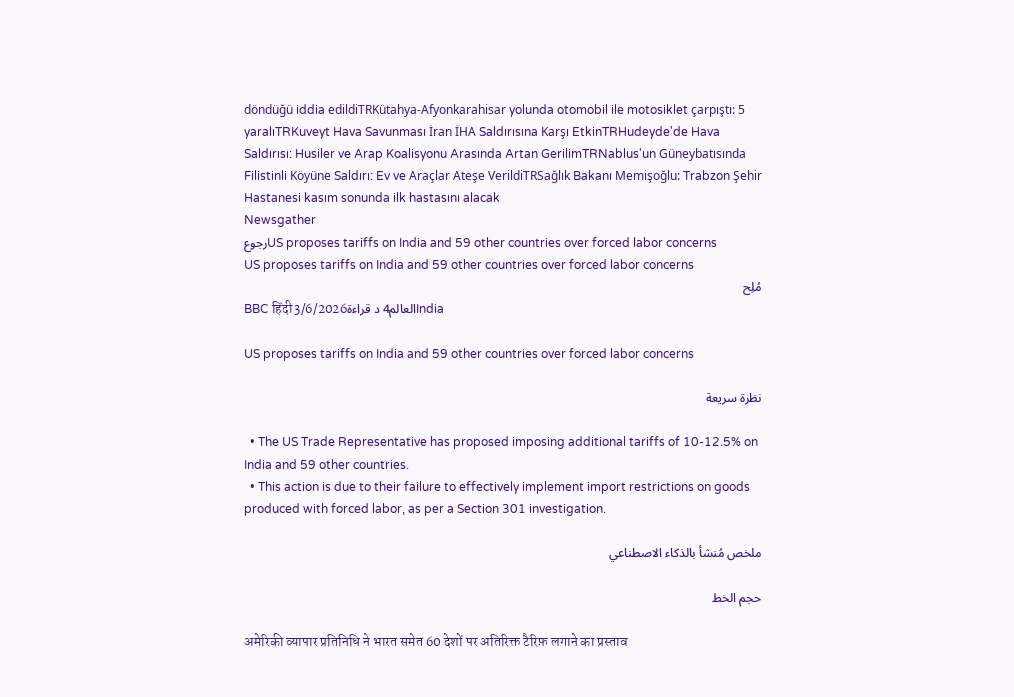döndüğü iddia edildiTRKütahya-Afyonkarahisar yolunda otomobil ile motosiklet çarpıştı: 5 yaralıTRKuveyt Hava Savunması İran İHA Saldırısına Karşı EtkinTRHudeyde'de Hava Saldırısı: Husiler ve Arap Koalisyonu Arasında Artan GerilimTRNablus'un Güneybatısında Filistinli Köyüne Saldırı: Ev ve Araçlar Ateşe VerildiTRSağlık Bakanı Memişoğlu: Trabzon Şehir Hastanesi kasım sonunda ilk hastasını alacak
Newsgather
رجوعUS proposes tariffs on India and 59 other countries over forced labor concerns
US proposes tariffs on India and 59 other countries over forced labor concerns
مُلِح
BBC हिंदी3/6/2026العالم4 د قراءةIndia

US proposes tariffs on India and 59 other countries over forced labor concerns

نظرة سريعة

  • The US Trade Representative has proposed imposing additional tariffs of 10-12.5% on India and 59 other countries.
  • This action is due to their failure to effectively implement import restrictions on goods produced with forced labor, as per a Section 301 investigation.

ملخص مُنشأ بالذكاء الاصطناعي

حجم الخط

अमेरिकी व्यापार प्रतिनिधि ने भारत समेत 60 देशों पर अतिरिक्त टैरिफ़ लगाने का प्रस्ताव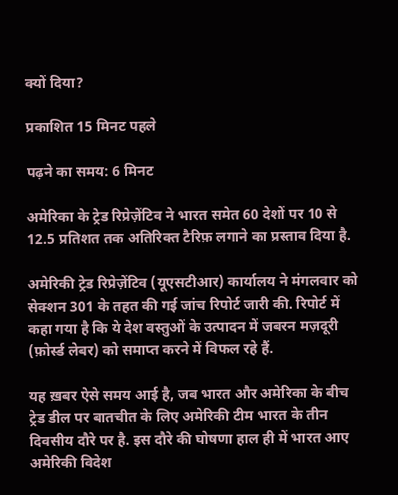क्यों दिया?

प्रकाशित 15 मिनट पहले

पढ़ने का समय: 6 मिनट

अमेरिका के ट्रेड रिप्रेज़ेंटिव ने भारत समेत 60 देशों पर 10 से 12.5 प्रतिशत तक अतिरिक्त टैरिफ़ लगाने का प्रस्ताव दिया है.

अमेरिकी ट्रेड रिप्रेज़ेंटिव (यूएसटीआर) कार्यालय ने मंगलवार को सेक्शन 301 के तहत की गई जांच रिपोर्ट जारी की. रिपोर्ट में कहा गया है कि ये देश वस्तुओं के उत्पादन में जबरन मज़दूरी (फ़ोर्स्ड लेबर) को समाप्त करने में विफल रहे हैं.

यह ख़बर ऐसे समय आई है, जब भारत और अमेरिका के बीच ट्रेड डील पर बातचीत के लिए अमेरिकी टीम भारत के तीन दिवसीय दौरे पर है. इस दौरे की घोषणा हाल ही में भारत आए अमेरिकी विदेश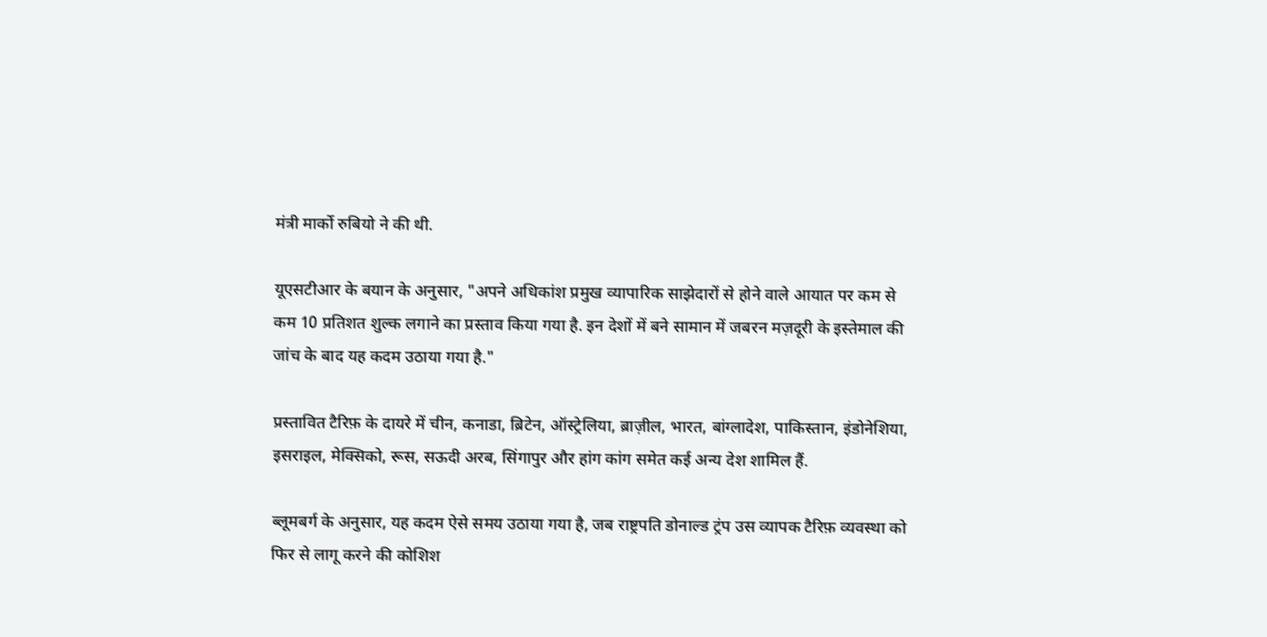मंत्री मार्को रुबियो ने की थी.

यूएसटीआर के बयान के अनुसार, "अपने अधिकांश प्रमुख व्यापारिक साझेदारों से होने वाले आयात पर कम से कम 10 प्रतिशत शुल्क लगाने का प्रस्ताव किया गया है. इन देशों में बने सामान में जबरन मज़दूरी के इस्तेमाल की जांच के बाद यह कदम उठाया गया है."

प्रस्तावित टैरिफ़ के दायरे में चीन, कनाडा, ब्रिटेन, ऑस्ट्रेलिया, ब्राज़ील, भारत, बांग्लादेश, पाकिस्तान, इंडोनेशिया, इसराइल, मेक्सिको, रूस, सऊदी अरब, सिंगापुर और हांग कांग समेत कई अन्य देश शामिल हैं.

ब्लूमबर्ग के अनुसार, यह कदम ऐसे समय उठाया गया है, जब राष्ट्रपति डोनाल्ड ट्रंप उस व्यापक टैरिफ़ व्यवस्था को फिर से लागू करने की कोशिश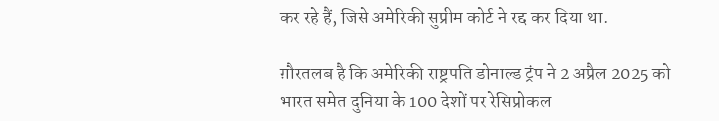कर रहे हैं, जिसे अमेरिकी सुप्रीम कोर्ट ने रद्द कर दिया था.

ग़ौरतलब है कि अमेरिकी राष्ट्रपति डोनाल्ड ट्रंप ने 2 अप्रैल 2025 को भारत समेत दुनिया के 100 देशों पर रेसिप्रोकल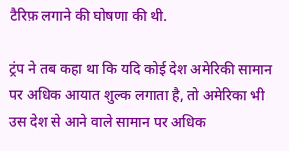टैरिफ़ लगाने की घोषणा की थी.

ट्रंप ने तब कहा था कि यदि कोई देश अमेरिकी सामान पर अधिक आयात शुल्क लगाता है, तो अमेरिका भी उस देश से आने वाले सामान पर अधिक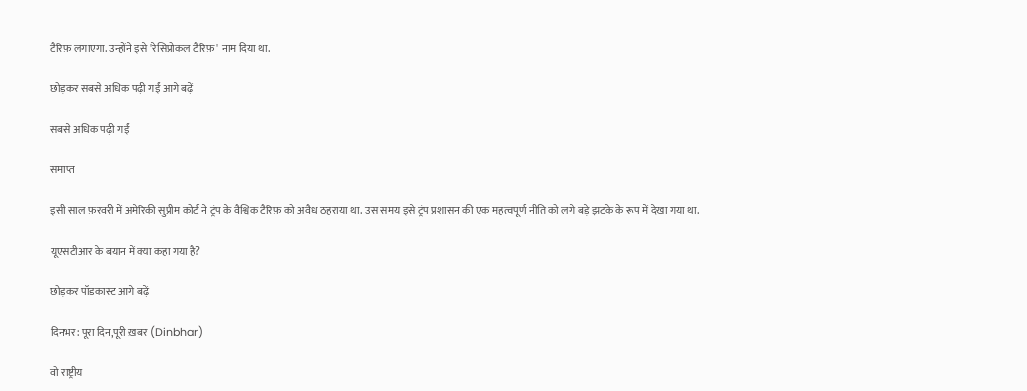टैरिफ़ लगाएगा. उन्होंने इसे 'रेसिप्रोकल टैरिफ़' नाम दिया था.

छोड़कर सबसे अधिक पढ़ी गईं आगे बढ़ें

सबसे अधिक पढ़ी गईं

समाप्त

इसी साल फ़रवरी में अमेरिकी सुप्रीम कोर्ट ने ट्रंप के वैश्विक टैरिफ़ को अवैध ठहराया था. उस समय इसे ट्रंप प्रशासन की एक महत्वपूर्ण नीति को लगे बड़े झटके के रूप में देखा गया था.

यूएसटीआर के बयान में क्या कहा गया है?

छोड़कर पॉडकास्ट आगे बढ़ें

दिनभर: पूरा दिन,पूरी ख़बर (Dinbhar)

वो राष्ट्रीय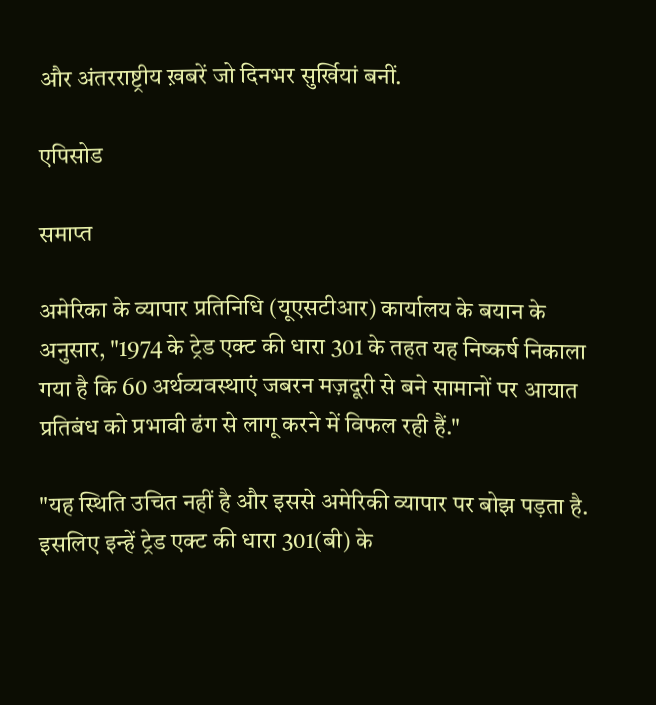और अंतरराष्ट्रीय ख़बरें जो दिनभर सुर्खियां बनीं.

एपिसोड

समाप्त

अमेरिका के व्यापार प्रतिनिधि (यूएसटीआर) कार्यालय के बयान के अनुसार, "1974 के ट्रेड एक्ट की धारा 301 के तहत यह निष्कर्ष निकाला गया है कि 60 अर्थव्यवस्थाएं जबरन मज़दूरी से बने सामानों पर आयात प्रतिबंध को प्रभावी ढंग से लागू करने में विफल रही हैं."

"यह स्थिति उचित नहीं है और इससे अमेरिकी व्यापार पर बोझ पड़ता है. इसलिए इन्हें ट्रेड एक्ट की धारा 301(बी) के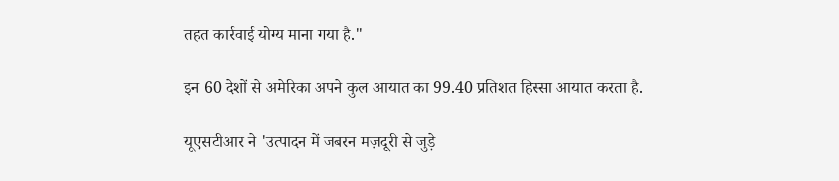तहत कार्रवाई योग्य माना गया है."

इन 60 देशों से अमेरिका अपने कुल आयात का 99.40 प्रतिशत हिस्सा आयात करता है.

यूएसटीआर ने 'उत्पादन में जबरन मज़दूरी से जुड़े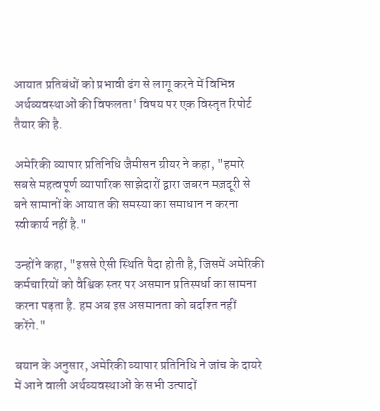आयात प्रतिबंधों को प्रभावी ढंग से लागू करने में विभिन्न अर्थव्यवस्थाओं की विफलता' विषय पर एक विस्तृत रिपोर्ट तैयार की है.

अमेरिकी व्यापार प्रतिनिधि जैमीसन ग्रीयर ने कहा, "हमारे सबसे महत्वपूर्ण व्यापारिक साझेदारों द्वारा जबरन मज़दूरी से बने सामानों के आयात की समस्या का समाधान न करना स्वीकार्य नहीं है."

उन्होंने कहा, "इससे ऐसी स्थिति पैदा होती है, जिसमें अमेरिकी कर्मचारियों को वैश्विक स्तर पर असमान प्रतिस्पर्धा का सामना करना पड़ता है. हम अब इस असमानता को बर्दाश्त नहीं करेंगे."

बयान के अनुसार, अमेरिकी व्यापार प्रतिनिधि ने जांच के दायरे में आने वाली अर्थव्यवस्थाओं के सभी उत्पादों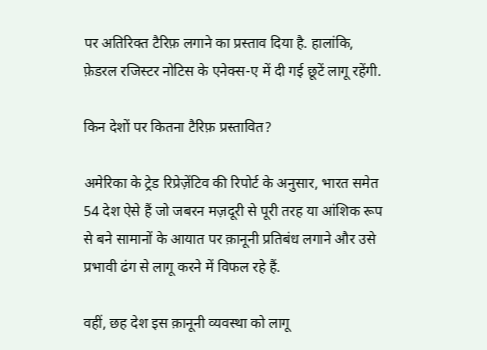पर अतिरिक्त टैरिफ़ लगाने का प्रस्ताव दिया है. हालांकि, फ़ेडरल रजिस्टर नोटिस के एनेक्स-ए में दी गई छूटें लागू रहेंगी.

किन देशों पर कितना टैरिफ़ प्रस्तावित?

अमेरिका के ट्रेड रिप्रेज़ेंटिव की रिपोर्ट के अनुसार, भारत समेत 54 देश ऐसे हैं जो जबरन मज़दूरी से पूरी तरह या आंशिक रूप से बने सामानों के आयात पर क़ानूनी प्रतिबंध लगाने और उसे प्रभावी ढंग से लागू करने में विफल रहे हैं.

वहीं, छह देश इस क़ानूनी व्यवस्था को लागू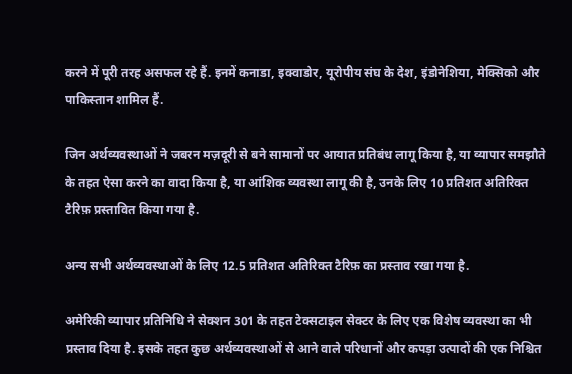करने में पूरी तरह असफल रहे हैं. इनमें कनाडा, इक्वाडोर, यूरोपीय संघ के देश, इंडोनेशिया, मेक्सिको और पाकिस्तान शामिल हैं.

जिन अर्थव्यवस्थाओं ने जबरन मज़दूरी से बने सामानों पर आयात प्रतिबंध लागू किया है, या व्यापार समझौते के तहत ऐसा करने का वादा किया है, या आंशिक व्यवस्था लागू की है, उनके लिए 10 प्रतिशत अतिरिक्त टैरिफ़ प्रस्तावित किया गया है.

अन्य सभी अर्थव्यवस्थाओं के लिए 12.5 प्रतिशत अतिरिक्त टैरिफ़ का प्रस्ताव रखा गया है.

अमेरिकी व्यापार प्रतिनिधि ने सेक्शन 301 के तहत टेक्सटाइल सेक्टर के लिए एक विशेष व्यवस्था का भी प्रस्ताव दिया है. इसके तहत कुछ अर्थव्यवस्थाओं से आने वाले परिधानों और कपड़ा उत्पादों की एक निश्चित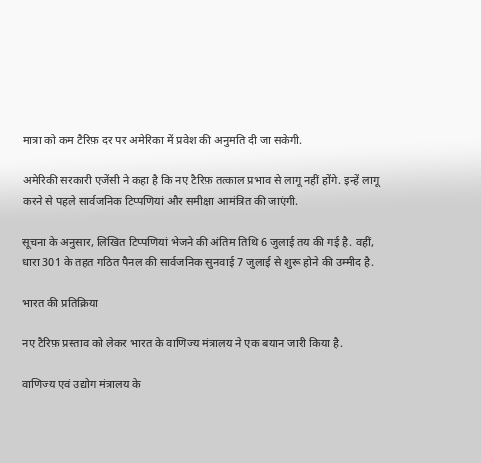मात्रा को कम टैरिफ़ दर पर अमेरिका में प्रवेश की अनुमति दी जा सकेगी.

अमेरिकी सरकारी एजेंसी ने कहा है कि नए टैरिफ़ तत्काल प्रभाव से लागू नहीं होंगे. इन्हें लागू करने से पहले सार्वजनिक टिप्पणियां और समीक्षा आमंत्रित की जाएंगी.

सूचना के अनुसार, लिखित टिप्पणियां भेजने की अंतिम तिथि 6 जुलाई तय की गई है. वहीं, धारा 301 के तहत गठित पैनल की सार्वजनिक सुनवाई 7 जुलाई से शुरू होने की उम्मीद है.

भारत की प्रतिक्रिया

नए टैरिफ़ प्रस्ताव को लेकर भारत के वाणिज्य मंत्रालय ने एक बयान जारी किया है.

वाणिज्य एवं उद्योग मंत्रालय के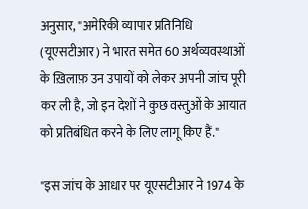अनुसार, "अमेरिकी व्यापार प्रतिनिधि (यूएसटीआर) ने भारत समेत 60 अर्थव्यवस्थाओं के ख़िलाफ़ उन उपायों को लेकर अपनी जांच पूरी कर ली है, जो इन देशों ने कुछ वस्तुओं के आयात को प्रतिबंधित करने के लिए लागू किए हैं."

"इस जांच के आधार पर यूएसटीआर ने 1974 के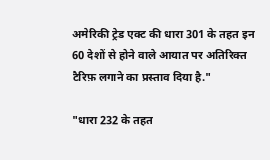अमेरिकी ट्रेड एक्ट की धारा 301 के तहत इन 60 देशों से होने वाले आयात पर अतिरिक्त टैरिफ़ लगाने का प्रस्ताव दिया है."

"धारा 232 के तहत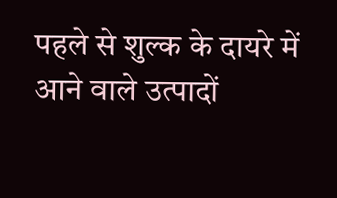पहले से शुल्क के दायरे में आने वाले उत्पादों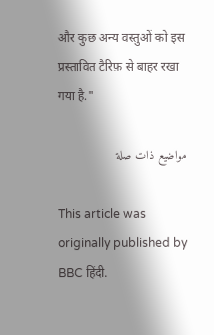और कुछ अन्य वस्तुओं को इस प्रस्तावित टैरिफ़ से बाहर रखा गया है."

مواضيع ذات صلة

This article was originally published by BBC हिंदी.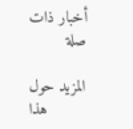أخبار ذات صلة

المزيد حول هذا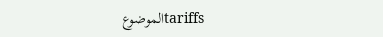الموضوعtariffs